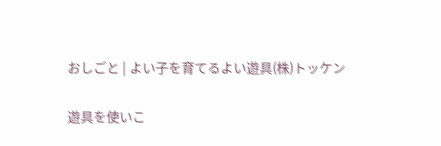おしごと | よい子を育てるよい遊具(株)トッケン

遊具を使いこ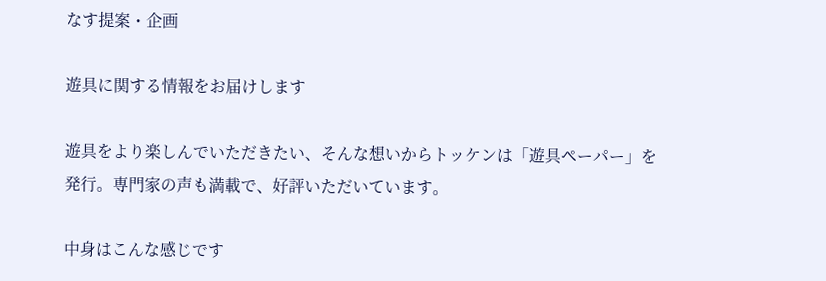なす提案・企画

遊具に関する情報をお届けします

遊具をより楽しんでいただきたい、そんな想いからトッケンは「遊具ペーパー」を発行。専門家の声も満載で、好評いただいています。

中身はこんな感じです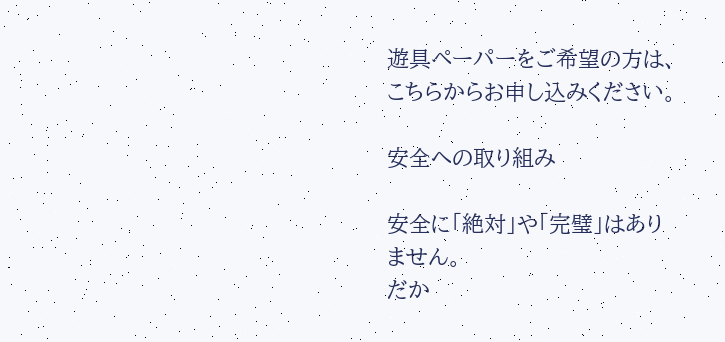遊具ペーパーをご希望の方は、こちらからお申し込みください。

安全への取り組み

安全に「絶対」や「完璧」はありません。
だか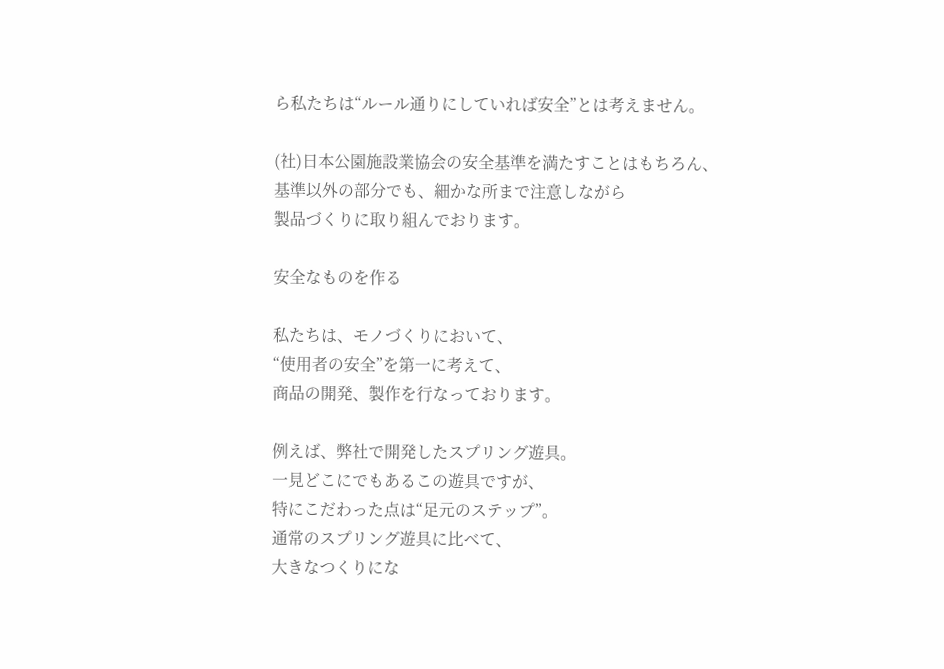ら私たちは“ルール通りにしていれば安全”とは考えません。

(社)日本公園施設業協会の安全基準を満たすことはもちろん、
基準以外の部分でも、細かな所まで注意しながら
製品づくりに取り組んでおります。

安全なものを作る

私たちは、モノづくりにおいて、
“使用者の安全”を第一に考えて、
商品の開発、製作を行なっております。

例えば、弊社で開発したスプリング遊具。
一見どこにでもあるこの遊具ですが、
特にこだわった点は“足元のステップ”。
通常のスプリング遊具に比べて、
大きなつくりにな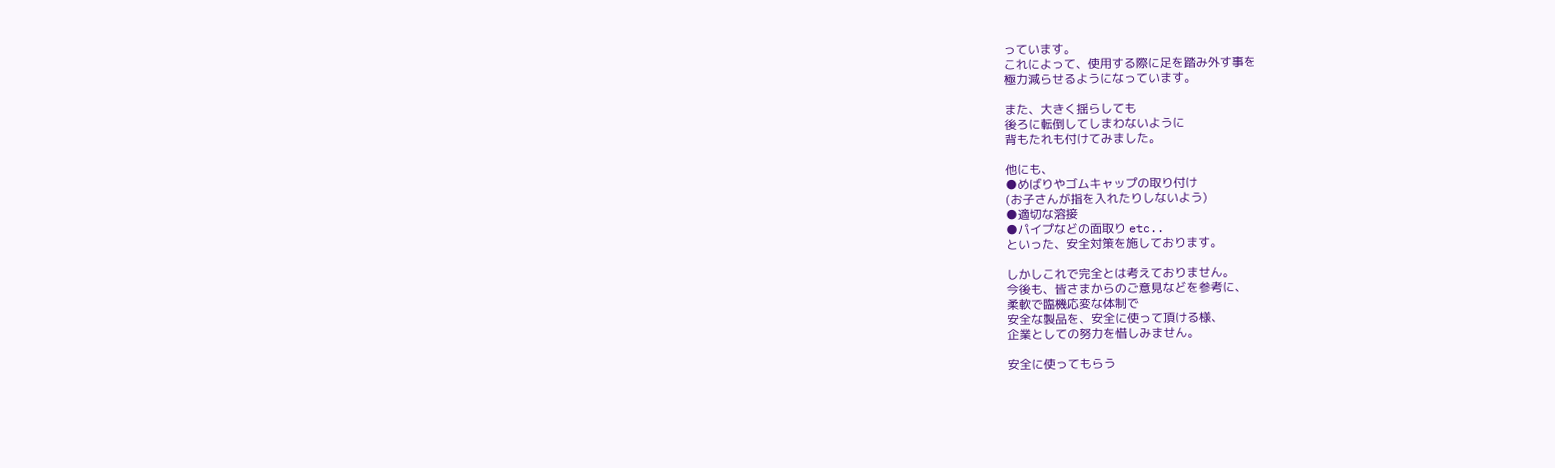っています。
これによって、使用する際に足を踏み外す事を
極力減らせるようになっています。

また、大きく揺らしても
後ろに転倒してしまわないように
背もたれも付けてみました。

他にも、
●めばりやゴムキャップの取り付け
(お子さんが指を入れたりしないよう)
●適切な溶接
●パイプなどの面取り etc..
といった、安全対策を施しております。

しかしこれで完全とは考えておりません。
今後も、皆さまからのご意見などを参考に、
柔軟で臨機応変な体制で
安全な製品を、安全に使って頂ける様、
企業としての努力を惜しみません。

安全に使ってもらう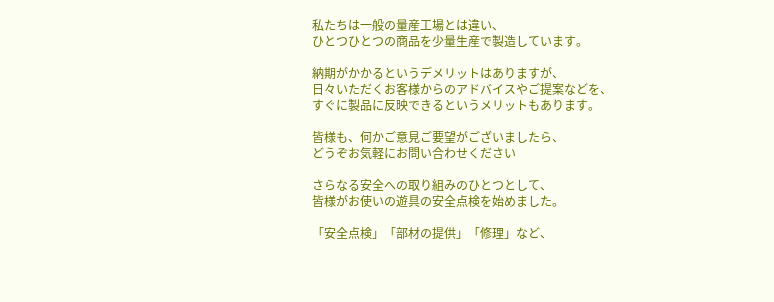私たちは一般の量産工場とは違い、
ひとつひとつの商品を少量生産で製造しています。

納期がかかるというデメリットはありますが、
日々いただくお客様からのアドバイスやご提案などを、
すぐに製品に反映できるというメリットもあります。

皆様も、何かご意見ご要望がございましたら、
どうぞお気軽にお問い合わせください

さらなる安全への取り組みのひとつとして、
皆様がお使いの遊具の安全点検を始めました。

「安全点検」「部材の提供」「修理」など、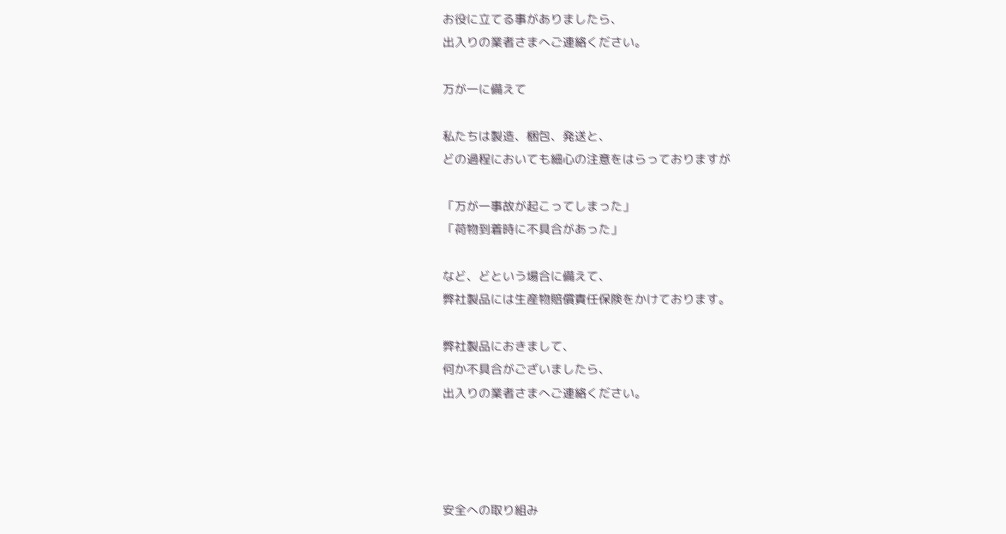お役に立てる事がありましたら、
出入りの業者さまへご連絡ください。

万が一に備えて

私たちは製造、梱包、発送と、
どの過程においても細心の注意をはらっておりますが

「万が一事故が起こってしまった」
「荷物到着時に不具合があった」

など、どという場合に備えて、
弊社製品には生産物賠償責任保険をかけております。

弊社製品におきまして、
何か不具合がございましたら、
出入りの業者さまへご連絡ください。




安全への取り組み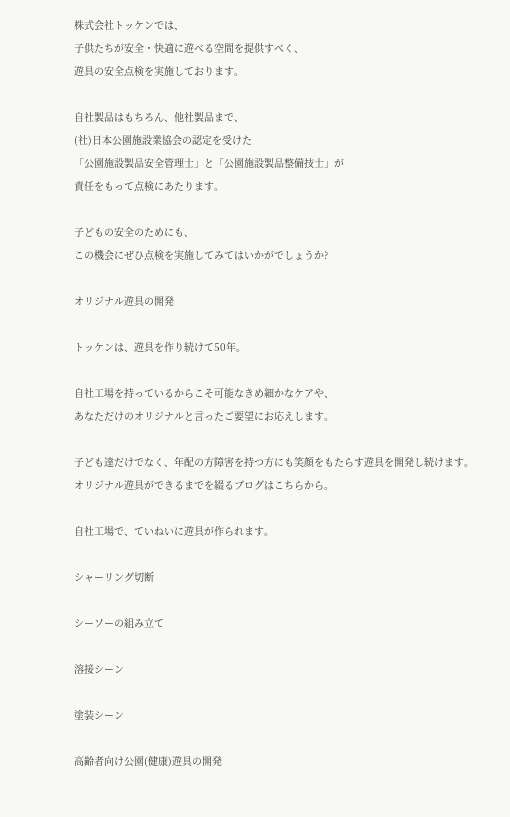株式会社トッケンでは、
子供たちが安全・快適に遊べる空間を提供すべく、
遊具の安全点検を実施しております。

自社製品はもちろん、他社製品まで、
(社)日本公園施設業協会の認定を受けた
「公園施設製品安全管理士」と「公園施設製品整備技士」が
責任をもって点検にあたります。

子どもの安全のためにも、
この機会にぜひ点検を実施してみてはいかがでしょうか?

オリジナル遊具の開発

トッケンは、遊具を作り続けて50年。

自社工場を持っているからこそ可能なきめ細かなケアや、
あなただけのオリジナルと言ったご要望にお応えします。

子ども達だけでなく、年配の方障害を持つ方にも笑顔をもたらす遊具を開発し続けます。
オリジナル遊具ができるまでを綴るブログはこちらから。

自社工場で、ていねいに遊具が作られます。

シャーリング切断

シーソーの組み立て

溶接シーン

塗装シーン

高齢者向け公園(健康)遊具の開発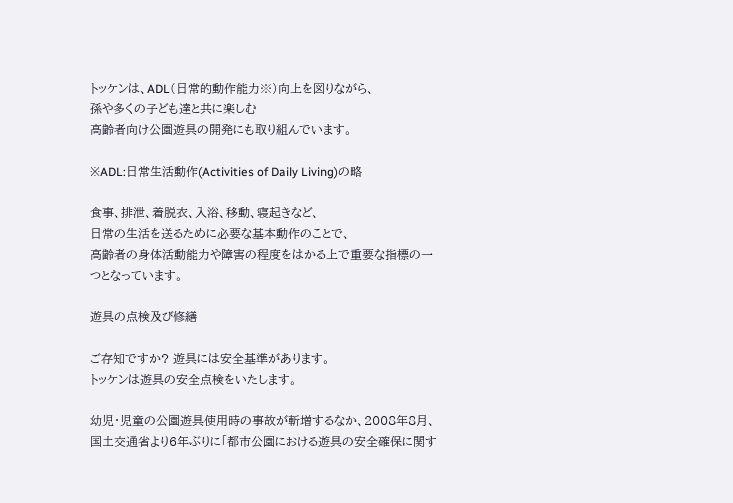トッケンは、ADL(日常的動作能力※)向上を図りながら、
孫や多くの子ども達と共に楽しむ
高齢者向け公園遊具の開発にも取り組んでいます。

※ADL:日常生活動作(Activities of Daily Living)の略

食事、排泄、着脱衣、入浴、移動、寝起きなど、
日常の生活を送るために必要な基本動作のことで、
高齢者の身体活動能力や障害の程度をはかる上で重要な指標の一つとなっています。

遊具の点検及び修繕

ご存知ですか? 遊具には安全基準があります。
トッケンは遊具の安全点検をいたします。

幼児・児童の公園遊具使用時の事故が斬増するなか、2008年8月、国土交通省より6年ぶりに「都市公園における遊具の安全確保に関す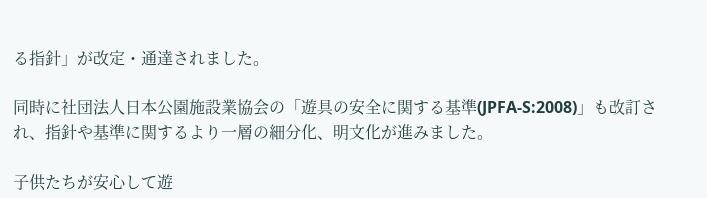る指針」が改定・通達されました。

同時に社団法人日本公園施設業協会の「遊具の安全に関する基準(JPFA-S:2008)」も改訂され、指針や基準に関するより一層の細分化、明文化が進みました。

子供たちが安心して遊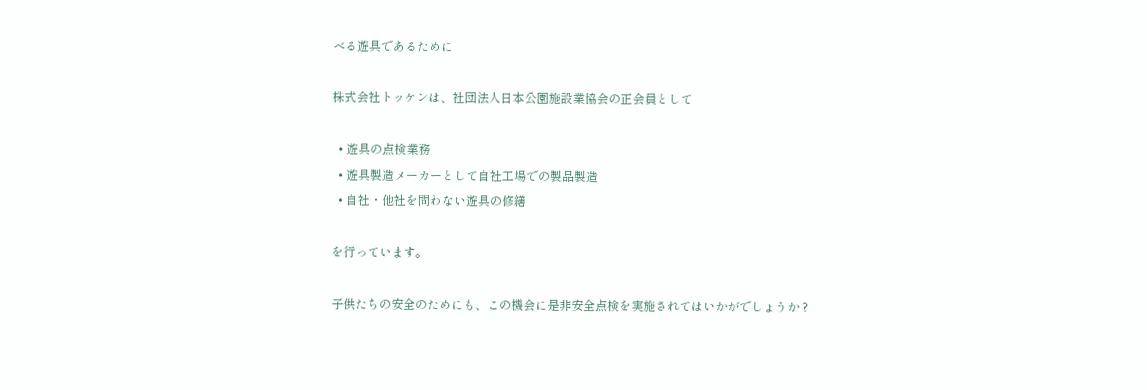べる遊具であるために

株式会社トッケンは、社団法人日本公園施設業協会の正会員として

  • 遊具の点検業務
  • 遊具製造メーカーとして自社工場での製品製造
  • 自社・他社を問わない遊具の修繕

を行っています。

子供たちの安全のためにも、この機会に是非安全点検を実施されてはいかがでしょうか ?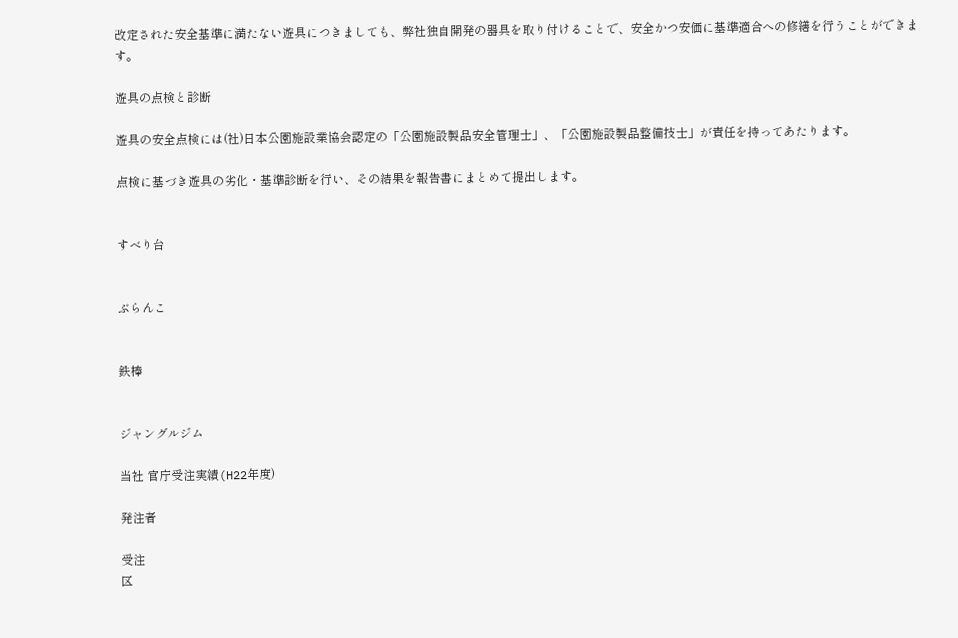改定された安全基準に満たない遊具につきましても、弊社独自開発の器具を取り付けることで、安全かつ安価に基準適合への修繕を行うことができます。

遊具の点検と診断

遊具の安全点検には(社)日本公園施設業協会認定の「公園施設製品安全管理士」、「公園施設製品整備技士」が責任を持ってあたります。

点検に基づき遊具の劣化・基準診断を行い、その結果を報告書にまとめて提出します。


すべり台


ぶらんこ


鉄棒


ジャングルジム

当社 官庁受注実績(H22年度)

発注者

受注
区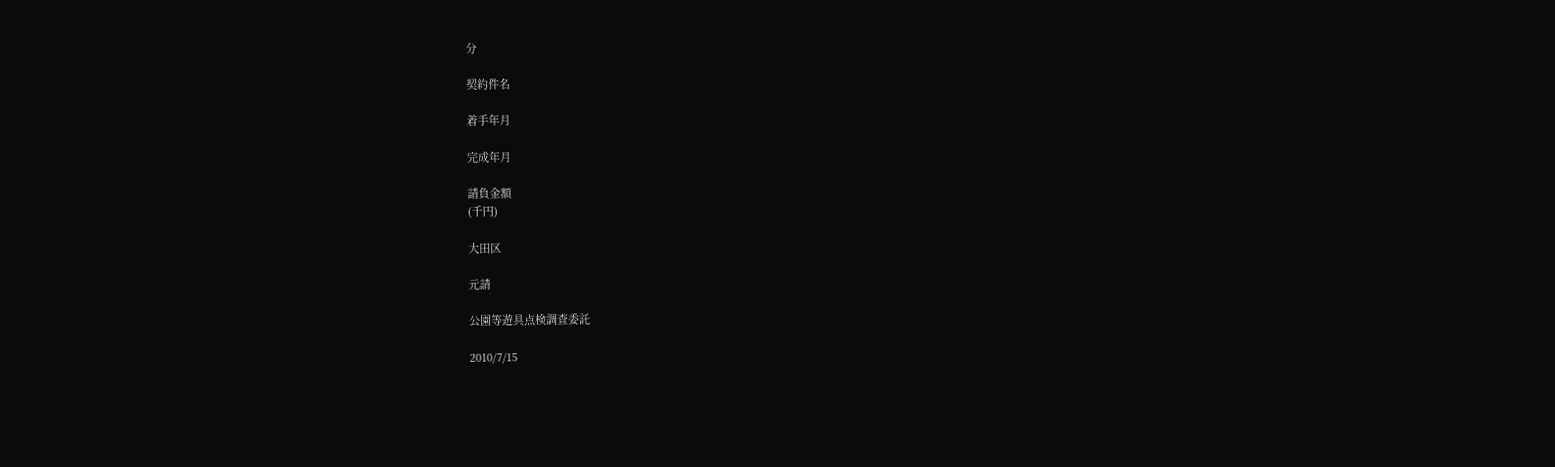分

契約件名

着手年月

完成年月

請負金額
(千円)

大田区

元請

公園等遊具点検調査委託

2010/7/15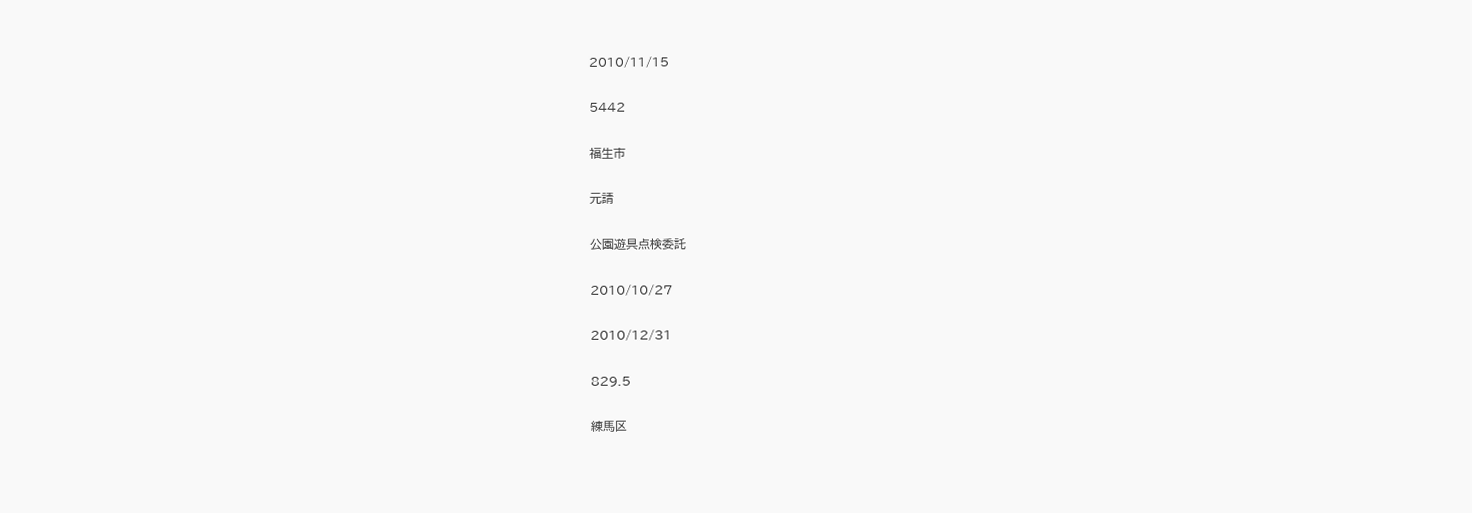2010/11/15

5442

福生市

元請

公園遊具点検委託

2010/10/27

2010/12/31

829.5

練馬区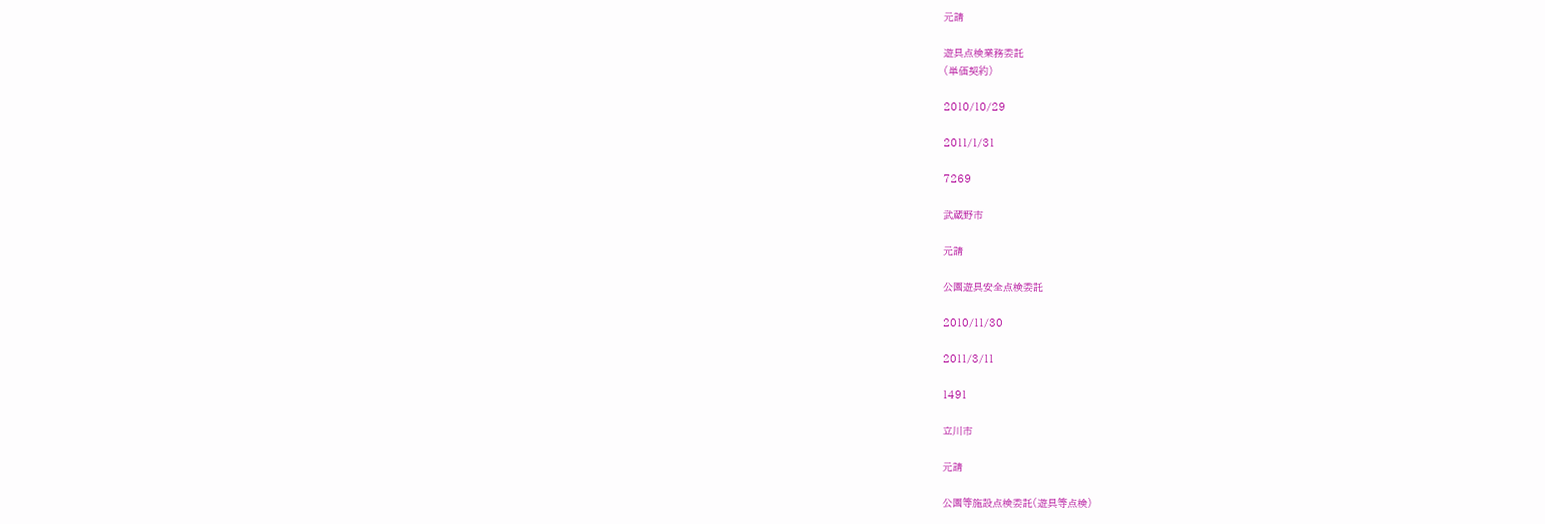元請

遊具点検業務委託
(単価契約)

2010/10/29

2011/1/31

7269

武蔵野市

元請

公園遊具安全点検委託

2010/11/30

2011/3/11

1491

立川市

元請

公園等施設点検委託(遊具等点検)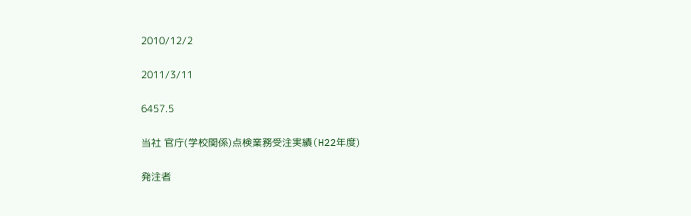2010/12/2

2011/3/11

6457.5

当社 官庁(学校関係)点検業務受注実績(H22年度)

発注者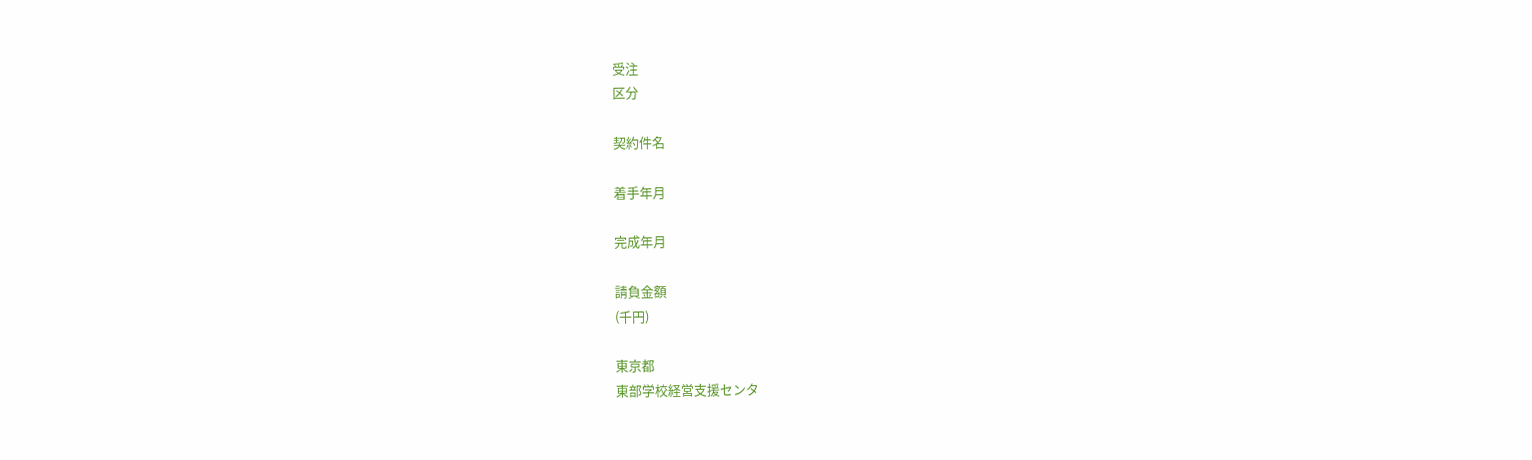受注
区分

契約件名

着手年月

完成年月

請負金額
(千円)

東京都
東部学校経営支援センタ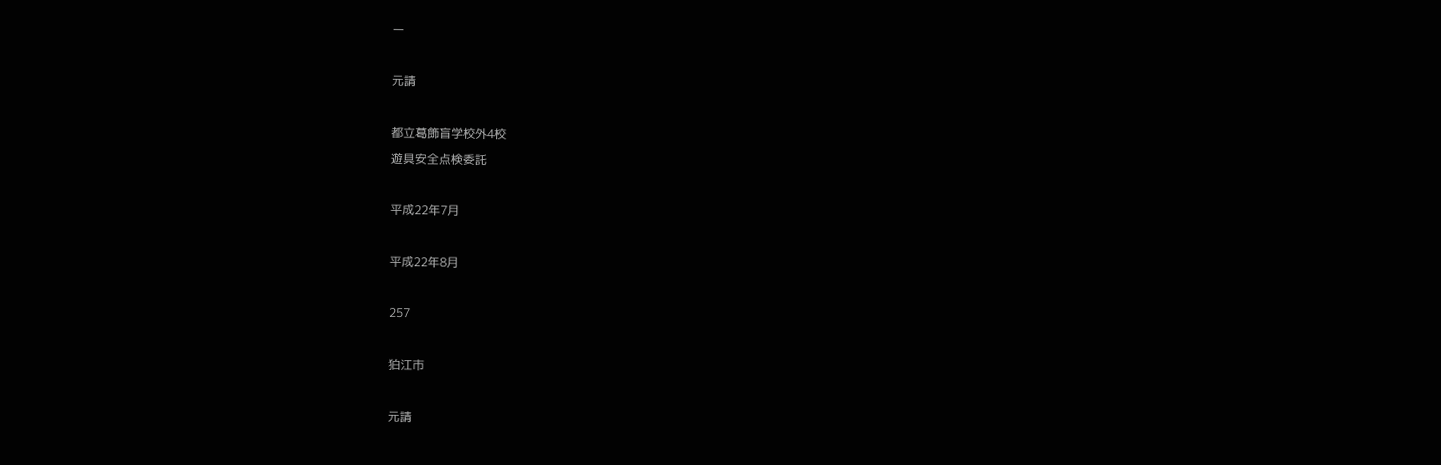ー

元請

都立葛飾盲学校外4校
遊具安全点検委託

平成22年7月

平成22年8月

257

狛江市

元請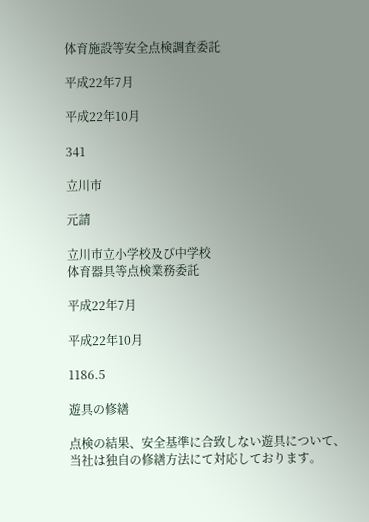体育施設等安全点検調査委託

平成22年7月

平成22年10月

341

立川市

元請

立川市立小学校及び中学校
体育器具等点検業務委託

平成22年7月

平成22年10月

1186.5

遊具の修繕

点検の結果、安全基準に合致しない遊具について、当社は独自の修繕方法にて対応しております。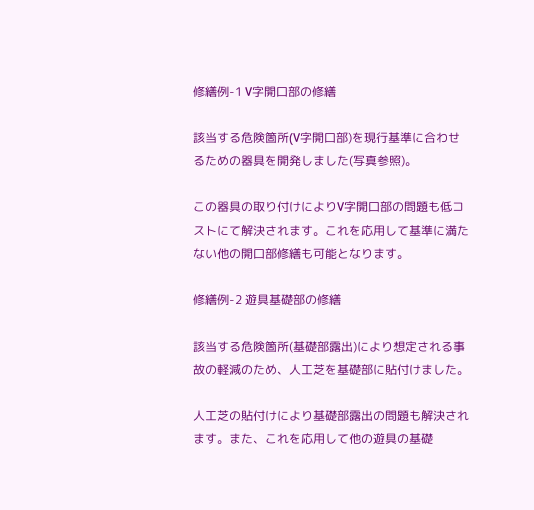修繕例-1 V字開口部の修繕

該当する危険箇所(V字開口部)を現行基準に合わせるための器具を開発しました(写真参照)。

この器具の取り付けによりV字開口部の問題も低コストにて解決されます。これを応用して基準に満たない他の開口部修繕も可能となります。

修繕例-2 遊具基礎部の修繕

該当する危険箇所(基礎部露出)により想定される事故の軽減のため、人工芝を基礎部に貼付けました。

人工芝の貼付けにより基礎部露出の問題も解決されます。また、これを応用して他の遊具の基礎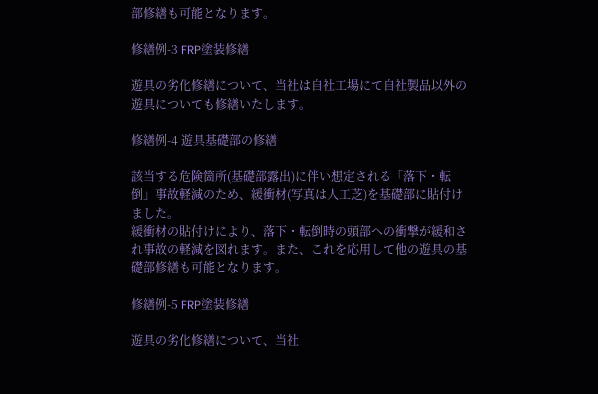部修繕も可能となります。

修繕例-3 FRP塗装修繕

遊具の劣化修繕について、当社は自社工場にて自社製品以外の遊具についても修繕いたします。

修繕例-4 遊具基礎部の修繕

該当する危険箇所(基礎部露出)に伴い想定される「落下・転倒」事故軽減のため、緩衝材(写真は人工芝)を基礎部に貼付けました。
緩衝材の貼付けにより、落下・転倒時の頭部への衝撃が緩和され事故の軽減を図れます。また、これを応用して他の遊具の基礎部修繕も可能となります。

修繕例-5 FRP塗装修繕

遊具の劣化修繕について、当社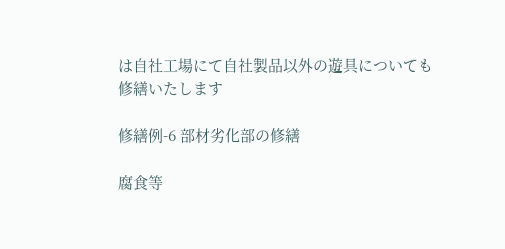は自社工場にて自社製品以外の遊具についても修繕いたします

修繕例-6 部材劣化部の修繕

腐食等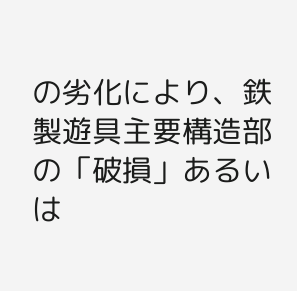の劣化により、鉄製遊具主要構造部の「破損」あるいは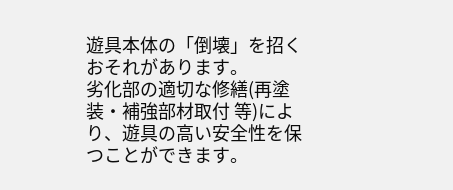遊具本体の「倒壊」を招くおそれがあります。
劣化部の適切な修繕(再塗装・補強部材取付 等)により、遊具の高い安全性を保つことができます。